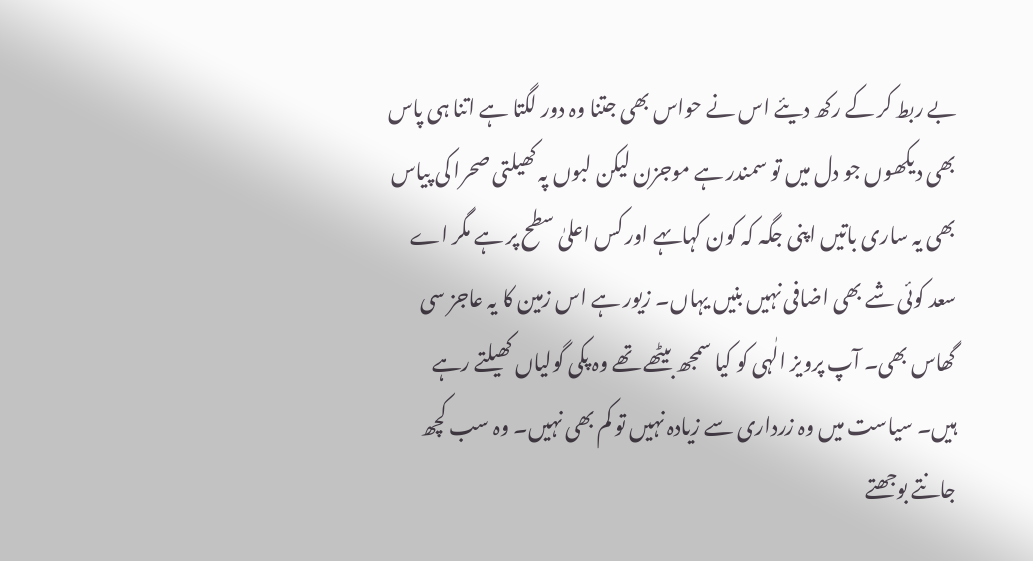بے ربط کر کے رکھ دیئے اس نے حواس بھی جتنا وہ دور لگتا ہے اتنا ہی پاس بھی دیکھوں جو دل میں تو سمندر ہے موجزن لیکن لبوں پہ کھیلتی صحرا کی پیاس بھی یہ ساری باتیں اپنی جگہ کہ کون کہاںہے اور کس اعلیٰ سطح پر ہے مگر اے سعد کوئی شے بھی اضافی نہیں بنیں یہاں۔ زیور ہے اس زمین کا یہ عاجز سی گھاس بھی۔ آپ پرویز الٰہی کو کیا سمجھ بیٹھے تھے وہ پکی گولیاں کھیلتے رہے ہیں۔ سیاست میں وہ زرداری سے زیادہ نہیں تو کم بھی نہیں۔ وہ سب کچھ جانتے بوجھتے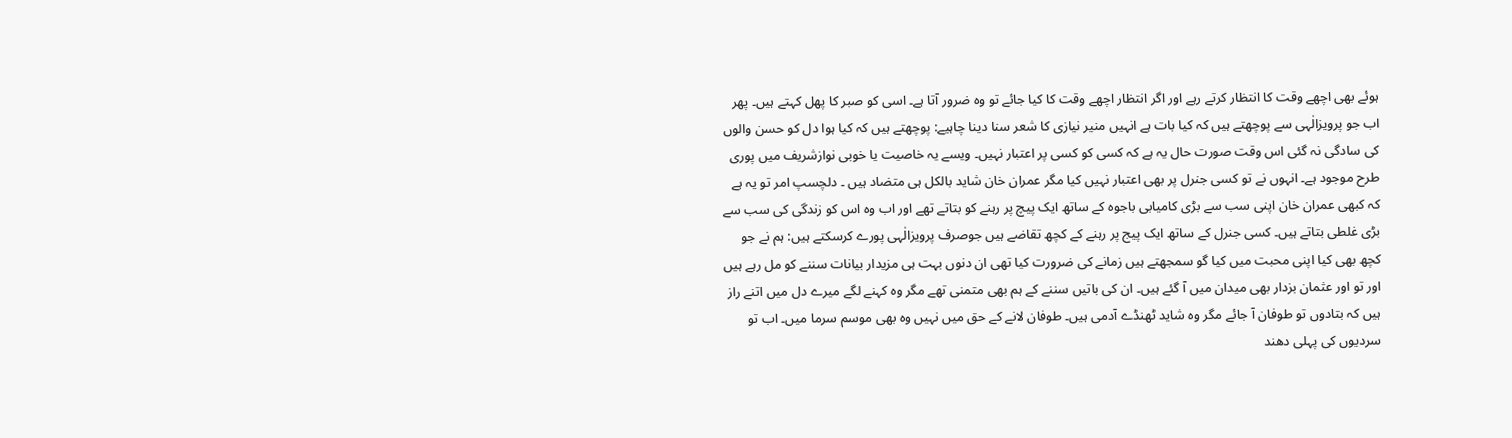ہوئے بھی اچھے وقت کا انتظار کرتے رہے اور اگر انتظار اچھے وقت کا کیا جائے تو وہ ضرور آتا ہے۔ اسی کو صبر کا پھل کہتے ہیں۔ پھر اب جو پرویزالٰہی سے پوچھتے ہیں کہ کیا بات ہے انہیں منیر نیازی کا شعر سنا دینا چاہیے: پوچھتے ہیں کہ کیا ہوا دل کو حسن والوں کی سادگی نہ گئی اس وقت صورت حال یہ ہے کہ کسی کو کسی پر اعتبار نہیں۔ ویسے یہ خاصیت یا خوبی نوازشریف میں پوری طرح موجود ہے۔ انہوں نے تو کسی جنرل پر بھی اعتبار نہیں کیا مگر عمران خان شاید بالکل ہی متضاد ہیں ۔ دلچسپ امر تو یہ ہے کہ کبھی عمران خان اپنی سب سے بڑی کامیابی باجوہ کے ساتھ ایک پیچ پر رہنے کو بتاتے تھے اور اب وہ اس کو زندگی کی سب سے بڑی غلطی بتاتے ہیں۔ کسی جنرل کے ساتھ ایک پیج پر رہنے کے کچھ تقاضے ہیں جوصرف پرویزالٰہی پورے کرسکتے ہیں: ہم نے جو کچھ بھی کیا اپنی محبت میں کیا گو سمجھتے ہیں زمانے کی ضرورت کیا تھی ان دنوں بہت ہی مزیدار بیانات سننے کو مل رہے ہیں اور تو اور عثمان بزدار بھی میدان میں آ گئے ہیں۔ ان کی باتیں سننے کے ہم بھی متمنی تھے مگر وہ کہنے لگے میرے دل میں اتنے راز ہیں کہ بتادوں تو طوفان آ جائے مگر وہ شاید ٹھنڈے آدمی ہیں۔ طوفان لانے کے حق میں نہیں وہ بھی موسم سرما میں۔ اب تو سردیوں کی پہلی دھند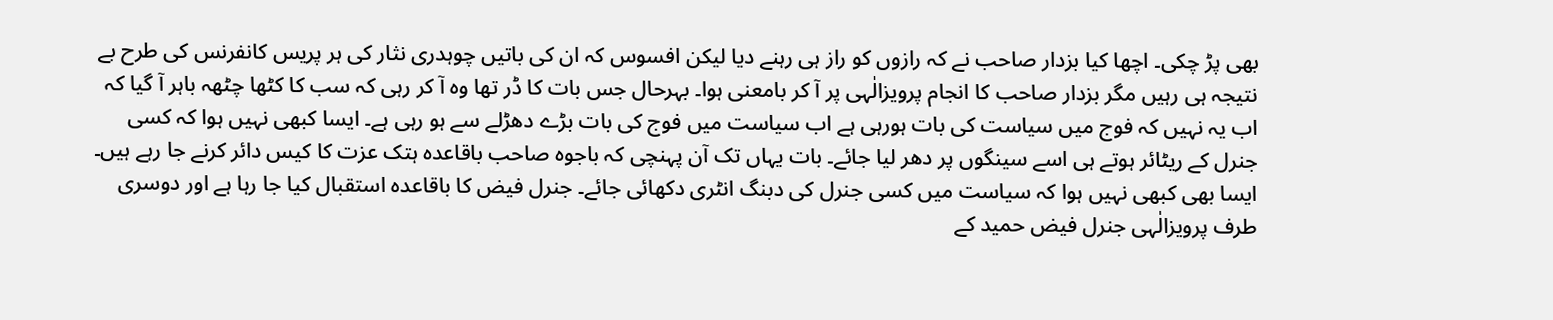بھی پڑ چکی۔ اچھا کیا بزدار صاحب نے کہ رازوں کو راز ہی رہنے دیا لیکن افسوس کہ ان کی باتیں چوہدری نثار کی ہر پریس کانفرنس کی طرح بے نتیجہ ہی رہیں مگر بزدار صاحب کا انجام پرویزالٰہی پر آ کر بامعنی ہوا۔ بہرحال جس بات کا ڈر تھا وہ آ کر رہی کہ سب کا کٹھا چٹھہ باہر آ گیا کہ اب یہ نہیں کہ فوج میں سیاست کی بات ہورہی ہے اب سیاست میں فوج کی بات بڑے دھڑلے سے ہو رہی ہے۔ ایسا کبھی نہیں ہوا کہ کسی جنرل کے ریٹائر ہوتے ہی اسے سینگوں پر دھر لیا جائے۔ بات یہاں تک آن پہنچی کہ باجوہ صاحب باقاعدہ ہتک عزت کا کیس دائر کرنے جا رہے ہیں۔ ایسا بھی کبھی نہیں ہوا کہ سیاست میں کسی جنرل کی دبنگ انٹری دکھائی جائے۔ جنرل فیض کا باقاعدہ استقبال کیا جا رہا ہے اور دوسری طرف پرویزالٰہی جنرل فیض حمید کے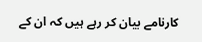کارنامے بیان کر رہے ہیں کہ ان کے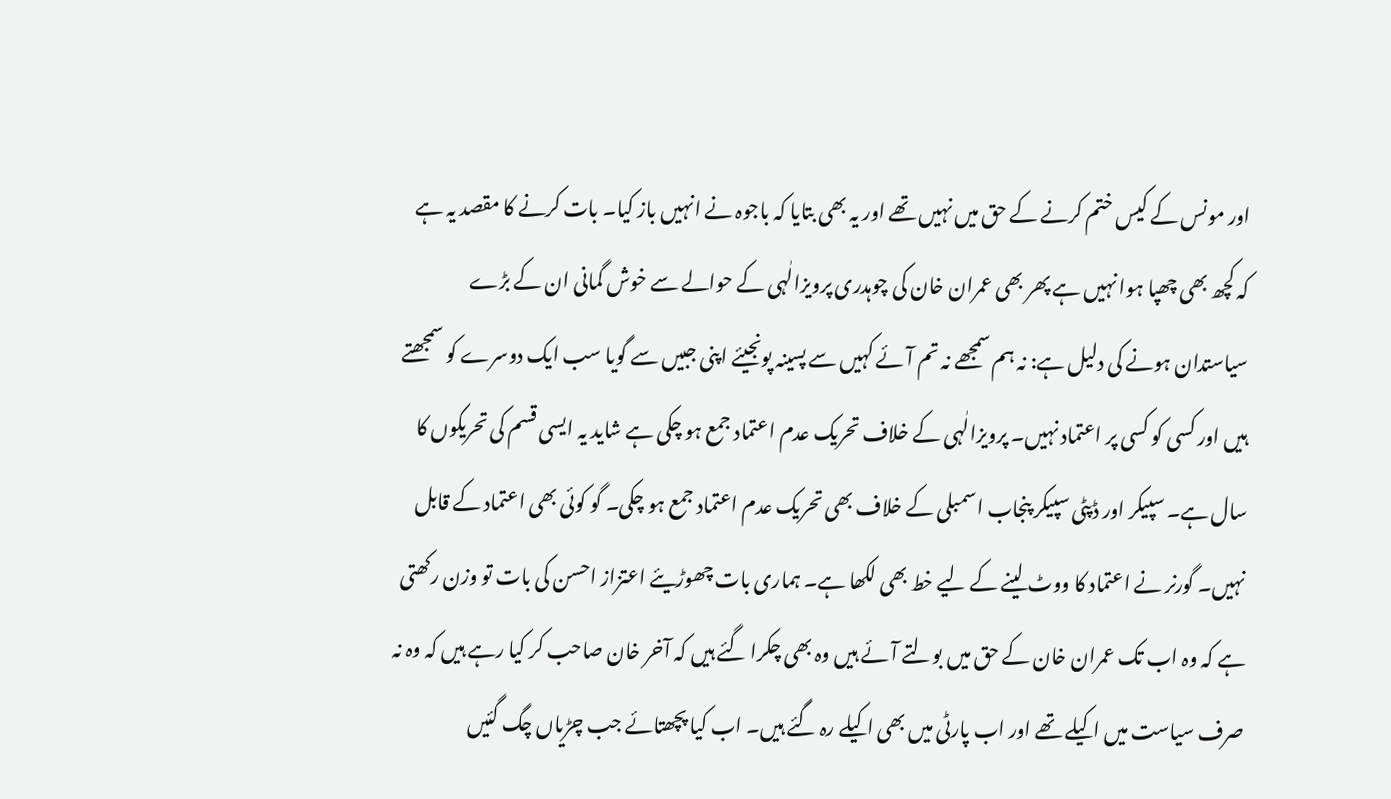اور مونس کے کیس ختم کرنے کے حق میں نہیں تھے اور یہ بھی بتایا کہ باجوہ نے انہیں باز کیا۔ بات کرنے کا مقصد یہ ہے کہ کچھ بھی چھپا ہوا نہیں ہے پھر بھی عمران خان کی چوہدری پرویزالٰہی کے حوالے سے خوش گمانی ان کے بڑے سیاستدان ہونے کی دلیل ہے: نہ ہم سمجھے نہ تم آئے کہیں سے پسینہ پونجیئے اپنی جبیں سے گویا سب ایک دوسرے کو سمجھتے ہیں اور کسی کو کسی پر اعتماد نہیں۔ پرویزالٰہی کے خلاف تحریک عدم اعتماد جمع ہو چکی ہے شاید یہ ایسی قسم کی تحریکوں کا سال ہے۔ سپیکر اور ڈپٹی سپیکر پنجاب اسمبلی کے خلاف بھی تحریک عدم اعتماد جمع ہو چکی۔ گو کوئی بھی اعتماد کے قابل نہیں۔ گورنر نے اعتماد کا ووٹ لینے کے لیے خط بھی لکھا ہے۔ ہماری بات چھوڑیئے اعتزاز احسن کی بات تو وزن رکھتی ہے کہ وہ اب تک عمران خان کے حق میں بولتے آئے ہیں وہ بھی چکرا گئے ہیں کہ آخر خان صاحب کر کیا رہے ہیں کہ وہ نہ صرف سیاست میں اکیلے تھے اور اب پارٹی میں بھی اکیلے رہ گئے ہیں۔ اب کیا پچھتائے جب چڑیاں چگ گئیں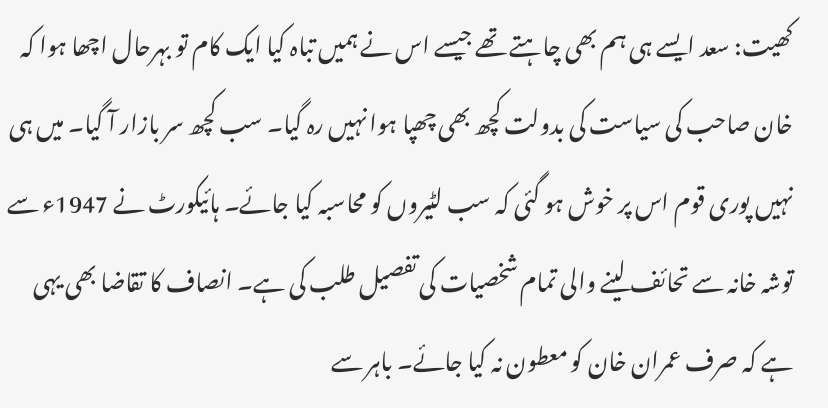کھیت: سعد ایسے ہی ہم بھی چاہتے تھے جیسے اس نے ہمیں تباہ کیا ایک کام تو بہرحال اچھا ہوا کہ خان صاحب کی سیاست کی بدولت کچھ بھی چھپا ہوا نہیں رہ گیا۔ سب کچھ سر بازار آ گیا۔ میں ہی نہیں پوری قوم اس پر خوش ہو گئی کہ سب لٹیروں کو محاسبہ کیا جائے۔ ہائیکورٹ نے 1947ء سے توشہ خانہ سے تحائف لینے والی تمام شخصیات کی تفصیل طلب کی ہے۔ انصاف کا تقاضا بھی یہی ہے کہ صرف عمران خان کو معطون نہ کیا جائے۔ باہر سے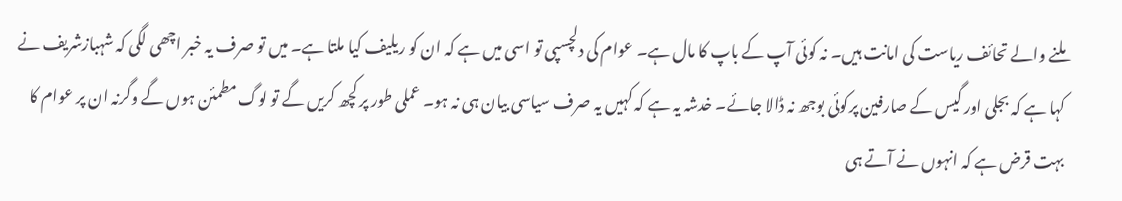ملنے والے تحائف ریاست کی امانت ہیں۔ نہ کوئی آپ کے باپ کا مال ہے۔ عوام کی دلچسپی تو اسی میں ہے کہ ان کو ریلیف کیا ملتا ہے۔ میں تو صرف یہ خبر اچھی لگی کہ شہبازشریف نے کہا ہے کہ بجلی اور گیس کے صارفین پرکوئی بوجھ نہ ڈالا جائے۔ خدشہ یہ ہے کہ کہیں یہ صرف سیاسی بیان ہی نہ ہو۔ عملی طور پر کچھ کریں گے تو لوگ مطمئن ہوں گے وگرنہ ان پر عوام کا بہت قرض ہے کہ انہوں نے آتے ہی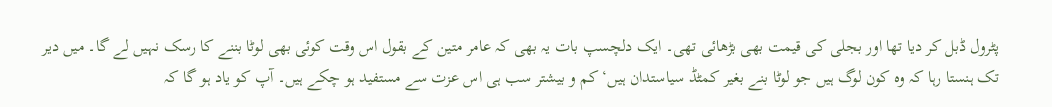پٹرول ڈبل کر دیا تھا اور بجلی کی قیمت بھی بڑھائی تھی۔ ایک دلچسپ بات یہ بھی کہ عامر متین کے بقول اس وقت کوئی بھی لوٹا بننے کا رسک نہیں لے گا۔ میں دیر تک ہنستا رہا کہ وہ کون لوگ ہیں جو لوٹا بنے بغیر کمٹڈ سیاستدان ہیں‘ کم و بیشتر سب ہی اس عزت سے مستفید ہو چکے ہیں۔ آپ کو یاد ہو گا کہ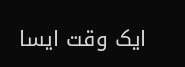ایک وقت ایسا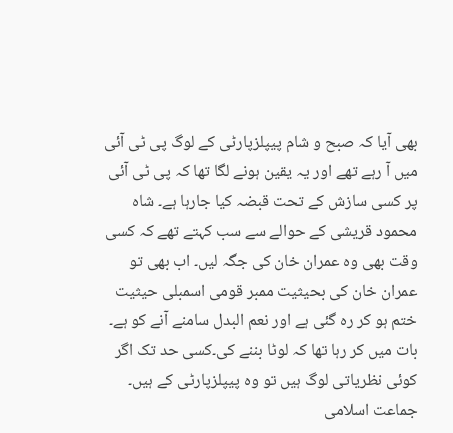بھی آیا کہ صبح و شام پیپلزپارٹی کے لوگ پی ٹی آئی میں آ رہے تھے اور یہ یقین ہونے لگا تھا کہ پی ٹی آئی پر کسی سازش کے تحت قبضہ کیا جارہا ہے۔ شاہ محمود قریشی کے حوالے سے سب کہتے تھے کہ کسی وقت بھی وہ عمران خان کی جگہ لیں۔ اب بھی تو عمران خان کی بحیثیت ممبر قومی اسمبلی حیثیت ختم ہو کر رہ گئی ہے اور نعم البدل سامنے آنے کو ہے۔ بات میں کر رہا تھا کہ لوٹا بننے کی۔کسی حد تک اگر کوئی نظریاتی لوگ ہیں تو وہ پیپلزپارٹی کے ہیں۔ جماعت اسلامی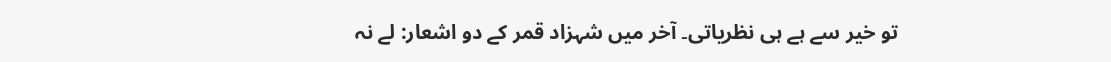تو خیر سے ہے ہی نظریاتی۔ آخر میں شہزاد قمر کے دو اشعار: لے نہ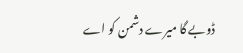ڈوبے گا میرے دشمن کو اے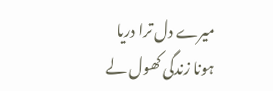میرے دل ترا دریا ہونا زندگی کھول لے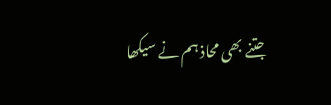جتنے بھی محاذ ہم نے سیکھا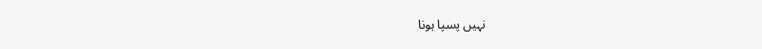نہیں پسپا ہونا